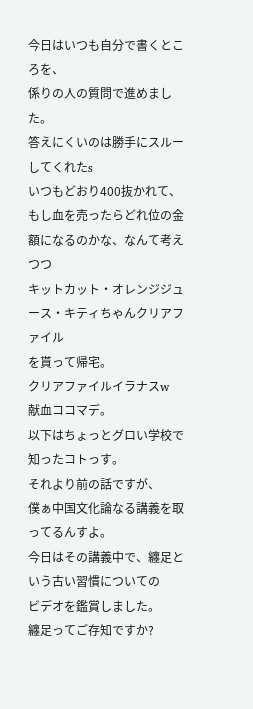今日はいつも自分で書くところを、
係りの人の質問で進めました。
答えにくいのは勝手にスルーしてくれたs
いつもどおり400抜かれて、
もし血を売ったらどれ位の金額になるのかな、なんて考えつつ
キットカット・オレンジジュース・キティちゃんクリアファイル
を貰って帰宅。
クリアファイルイラナスw
献血ココマデ。
以下はちょっとグロい学校で知ったコトっす。
それより前の話ですが、
僕ぁ中国文化論なる講義を取ってるんすよ。
今日はその講義中で、纏足という古い習慣についての
ビデオを鑑賞しました。
纏足ってご存知ですか?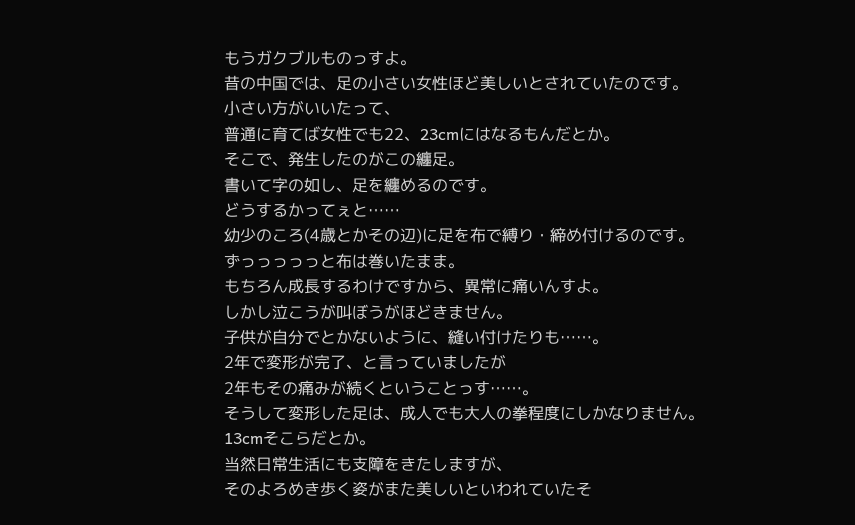もうガクブルものっすよ。
昔の中国では、足の小さい女性ほど美しいとされていたのです。
小さい方がいいたって、
普通に育てば女性でも22、23cmにはなるもんだとか。
そこで、発生したのがこの纏足。
書いて字の如し、足を纏めるのです。
どうするかってぇと……
幼少のころ(4歳とかその辺)に足を布で縛り・締め付けるのです。
ずっっっっっと布は巻いたまま。
もちろん成長するわけですから、異常に痛いんすよ。
しかし泣こうが叫ぼうがほどきません。
子供が自分でとかないように、縫い付けたりも……。
2年で変形が完了、と言っていましたが
2年もその痛みが続くということっす……。
そうして変形した足は、成人でも大人の拳程度にしかなりません。
13cmそこらだとか。
当然日常生活にも支障をきたしますが、
そのよろめき歩く姿がまた美しいといわれていたそ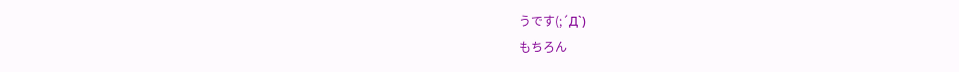うです(;´Д`)
もちろん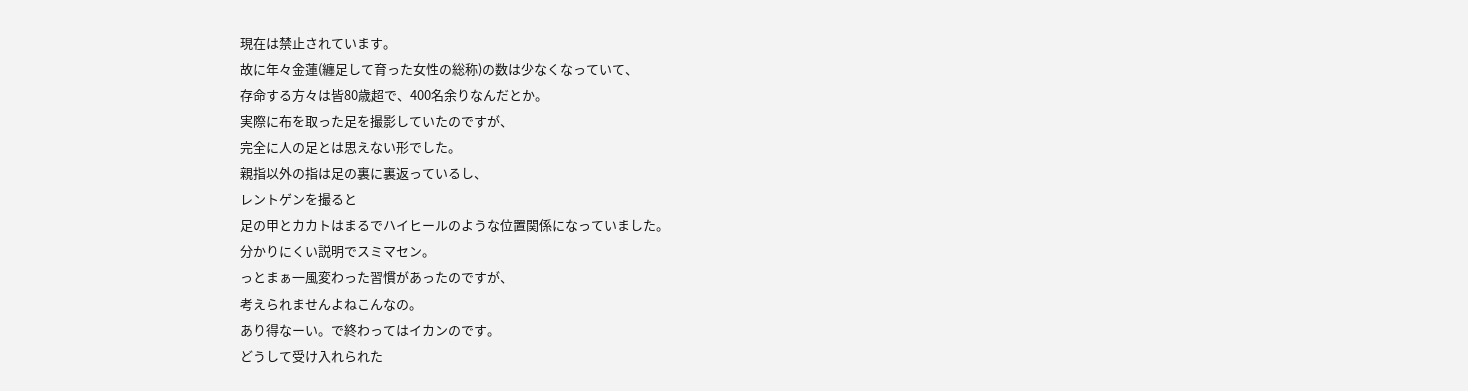現在は禁止されています。
故に年々金蓮(纏足して育った女性の総称)の数は少なくなっていて、
存命する方々は皆80歳超で、400名余りなんだとか。
実際に布を取った足を撮影していたのですが、
完全に人の足とは思えない形でした。
親指以外の指は足の裏に裏返っているし、
レントゲンを撮ると
足の甲とカカトはまるでハイヒールのような位置関係になっていました。
分かりにくい説明でスミマセン。
っとまぁ一風変わった習慣があったのですが、
考えられませんよねこんなの。
あり得なーい。で終わってはイカンのです。
どうして受け入れられた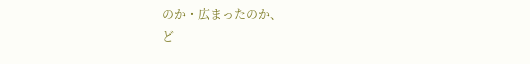のか・広まったのか、
ど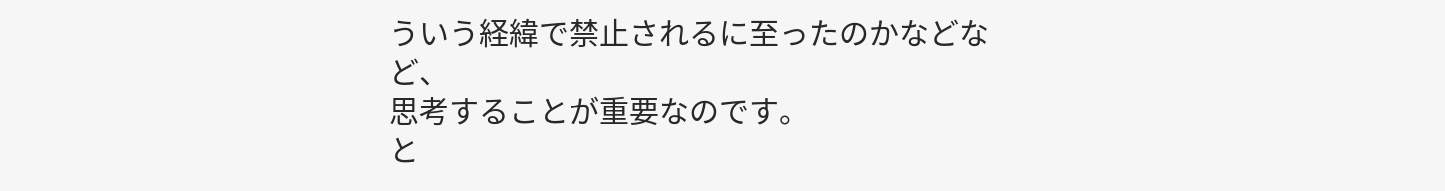ういう経緯で禁止されるに至ったのかなどなど、
思考することが重要なのです。
と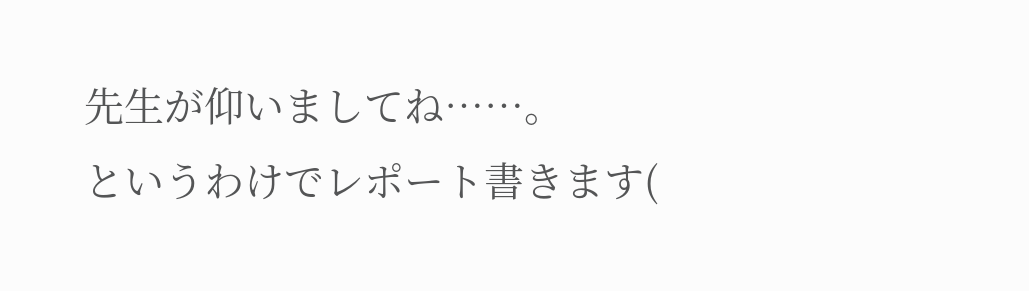先生が仰いましてね……。
というわけでレポート書きます(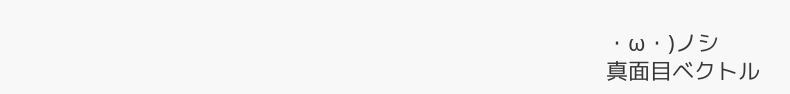・ω・)ノシ
真面目ベクトル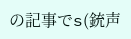の記事でs(銃声